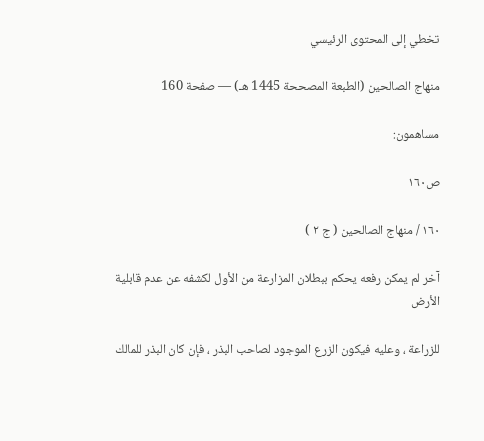تخطي إلى المحتوى الرئيسي

منهاج الصالحين (الطبعة المصححة 1445 هـ) — صفحة 160

مساهمون:

ص١٦٠

١٦٠ / منهاج الصالحين ( ج ٢ )

آخر لم يمكن رفعه يحكم ببطلان المزارعة من الأول لكشفه عن عدم قابلية الأرض

للزراعة ، وعليه فيكون الزرع الموجود لصاحب البذر ، فإن كان البذر للمالك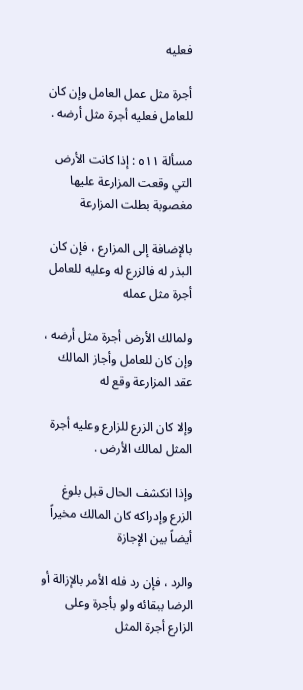فعليه

أجرة مثل عمل العامل وإن كان للعامل فعليه أجرة مثل أرضه .

مسألة ٥١١ : إذا كانت الأرض التي وقعت المزارعة عليها مغصوبة بطلت المزارعة

بالإضافة إلى المزارع ، فإن كان البذر له فالزرع له وعليه للعامل أجرة مثل عمله

ولمالك الأرض أجرة مثل أرضه ، وإن كان للعامل وأجاز المالك عقد المزارعة وقع له

وإلا كان الزرع للزارع وعليه أجرة المثل لمالك الأرض .

وإذا انكشف الحال قبل بلوغ الزرع وإدراكه كان المالك مخيراً أيضاً بين الإجازة

والرد ، فإن رد فله الأمر بالإزالة أو الرضا ببقائه ولو بأجرة وعلى الزارع أجرة المثل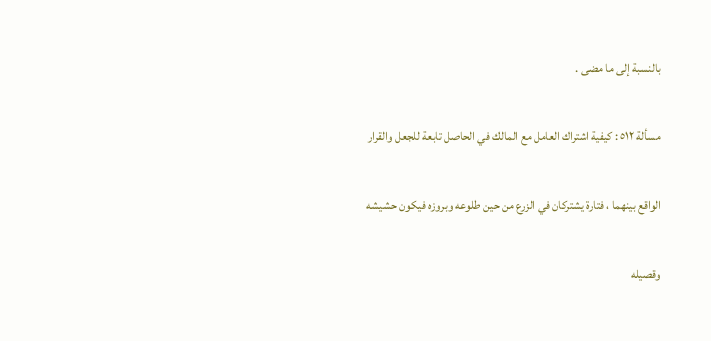بالنسبة إلى ما مضى .

مسألة ٥١٢ : كيفية اشتراك العامل مع المالك في الحاصل تابعة للجعل والقرار

الواقع بينهما ، فتارة يشتركان في الزرع من حين طلوعه وبروزه فيكون حشيشه

وقصيله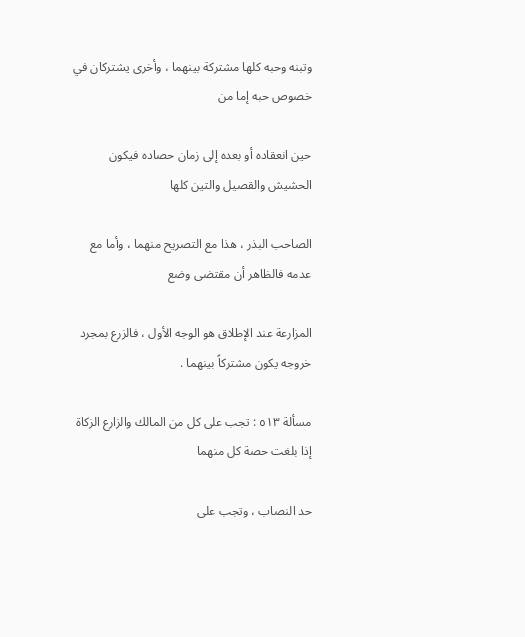وتبنه وحبه كلها مشتركة بينهما ، وأخرى يشتركان في خصوص حبه إما من

حين انعقاده أو بعده إلى زمان حصاده فيكون الحشيش والقصيل والتين كلها

الصاحب البذر ، هذا مع التصريح منهما ، وأما مع عدمه فالظاهر أن مقتضى وضع

المزارعة عند الإطلاق هو الوجه الأول ، فالزرع بمجرد خروجه يكون مشتركاً بينهما .

مسألة ٥١٣ : تجب على كل من المالك والزارع الزكاة إذا بلغت حصة كل منهما

حد النصاب ، وتجب على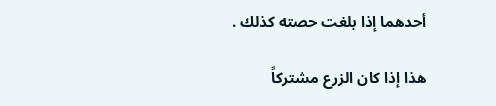أحدهما إذا بلغت حصته كذلك .

هذا إذا كان الزرع مشتركاً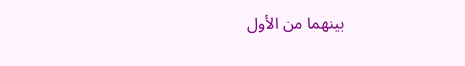بينهما من الأول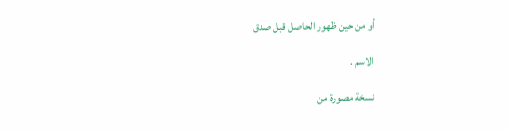أو من حين ظهور الحاصل قبل صدق

الاسم .

نسخة مصورة من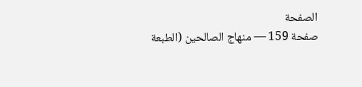الصفحة
صفحة 159 — منهاج الصالحين (الطبعة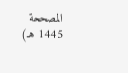المصححة 1445 هـ)